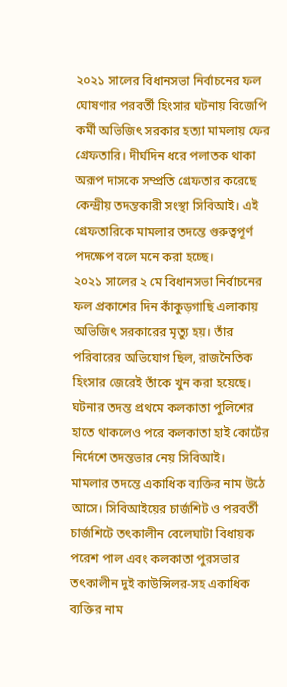২০২১ সালের বিধানসভা নির্বাচনের ফল ঘোষণার পরবর্তী হিংসার ঘটনায় বিজেপি কর্মী অভিজিৎ সরকার হত্যা মামলায় ফের গ্রেফতারি। দীর্ঘদিন ধরে পলাতক থাকা অরূপ দাসকে সম্প্রতি গ্রেফতার করেছে কেন্দ্রীয় তদন্তকারী সংস্থা সিবিআই। এই গ্রেফতারিকে মামলার তদন্তে গুরুত্বপূর্ণ পদক্ষেপ বলে মনে করা হচ্ছে।
২০২১ সালের ২ মে বিধানসভা নির্বাচনের ফল প্রকাশের দিন কাঁকুড়গাছি এলাকায় অভিজিৎ সরকারের মৃত্যু হয়। তাঁর পরিবারের অভিযোগ ছিল, রাজনৈতিক হিংসার জেরেই তাঁকে খুন করা হয়েছে। ঘটনার তদন্ত প্রথমে কলকাতা পুলিশের হাতে থাকলেও পরে কলকাতা হাই কোর্টের নির্দেশে তদন্তভার নেয় সিবিআই।
মামলার তদন্তে একাধিক ব্যক্তির নাম উঠে আসে। সিবিআইয়ের চার্জশিট ও পরবর্তী চার্জশিটে তৎকালীন বেলেঘাটা বিধায়ক পরেশ পাল এবং কলকাতা পুরসভার তৎকালীন দুই কাউন্সিলর-সহ একাধিক ব্যক্তির নাম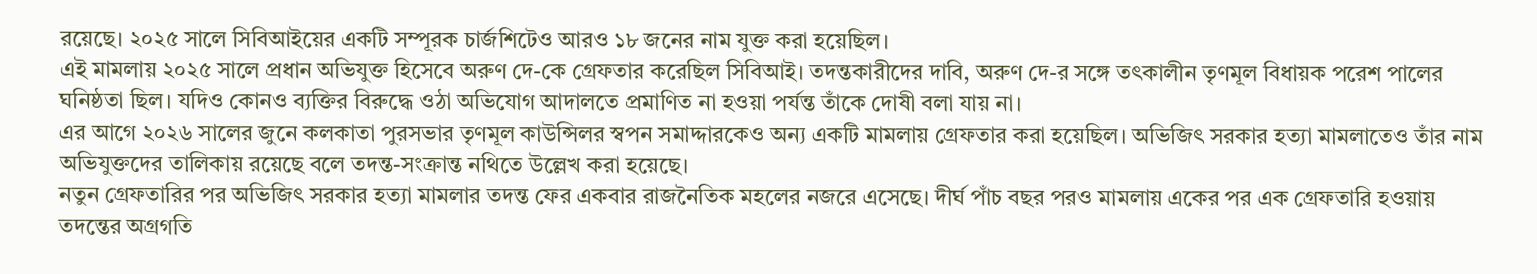রয়েছে। ২০২৫ সালে সিবিআইয়ের একটি সম্পূরক চার্জশিটেও আরও ১৮ জনের নাম যুক্ত করা হয়েছিল।
এই মামলায় ২০২৫ সালে প্রধান অভিযুক্ত হিসেবে অরুণ দে-কে গ্রেফতার করেছিল সিবিআই। তদন্তকারীদের দাবি, অরুণ দে-র সঙ্গে তৎকালীন তৃণমূল বিধায়ক পরেশ পালের ঘনিষ্ঠতা ছিল। যদিও কোনও ব্যক্তির বিরুদ্ধে ওঠা অভিযোগ আদালতে প্রমাণিত না হওয়া পর্যন্ত তাঁকে দোষী বলা যায় না।
এর আগে ২০২৬ সালের জুনে কলকাতা পুরসভার তৃণমূল কাউন্সিলর স্বপন সমাদ্দারকেও অন্য একটি মামলায় গ্রেফতার করা হয়েছিল। অভিজিৎ সরকার হত্যা মামলাতেও তাঁর নাম অভিযুক্তদের তালিকায় রয়েছে বলে তদন্ত-সংক্রান্ত নথিতে উল্লেখ করা হয়েছে।
নতুন গ্রেফতারির পর অভিজিৎ সরকার হত্যা মামলার তদন্ত ফের একবার রাজনৈতিক মহলের নজরে এসেছে। দীর্ঘ পাঁচ বছর পরও মামলায় একের পর এক গ্রেফতারি হওয়ায় তদন্তের অগ্রগতি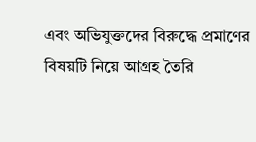এবং অভিযুক্তদের বিরুদ্ধে প্রমাণের বিষয়টি নিয়ে আগ্রহ তৈরি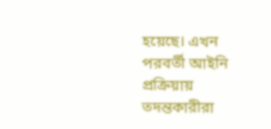হয়েছে। এখন পরবর্তী আইনি প্রক্রিয়ায় তদন্তকারীরা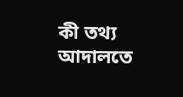কী তথ্য আদালতে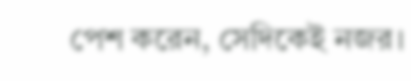পেশ করেন, সেদিকেই নজর।